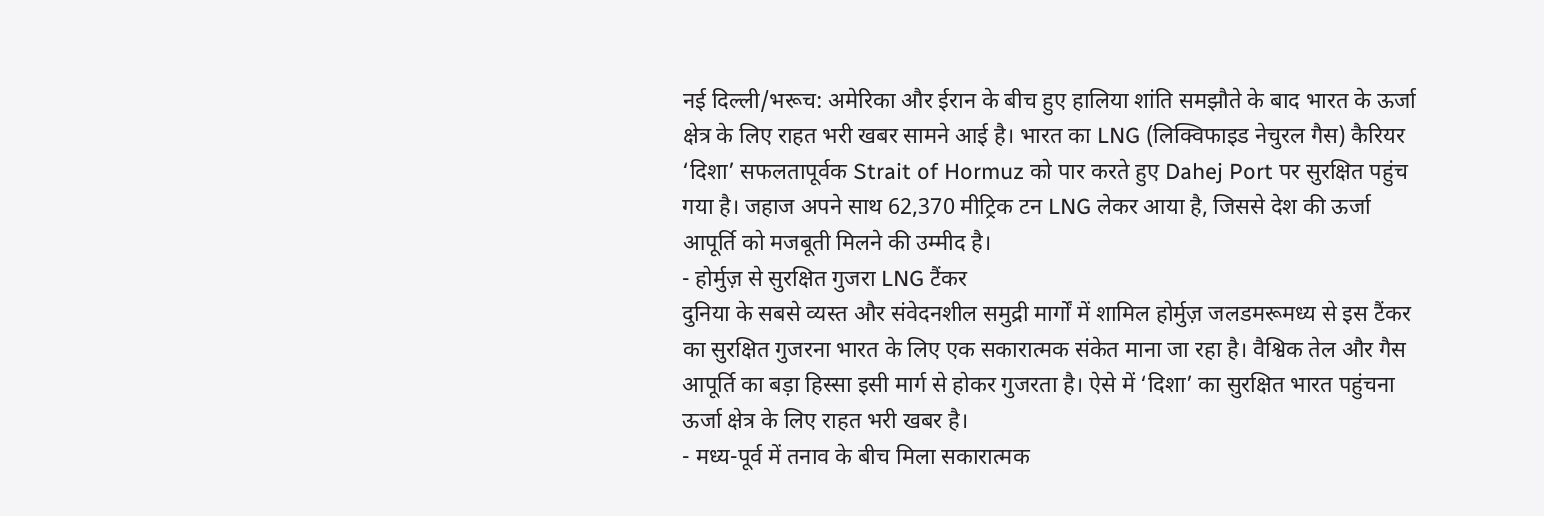नई दिल्ली/भरूच: अमेरिका और ईरान के बीच हुए हालिया शांति समझौते के बाद भारत के ऊर्जा क्षेत्र के लिए राहत भरी खबर सामने आई है। भारत का LNG (लिक्विफाइड नेचुरल गैस) कैरियर ‘दिशा’ सफलतापूर्वक Strait of Hormuz को पार करते हुए Dahej Port पर सुरक्षित पहुंच गया है। जहाज अपने साथ 62,370 मीट्रिक टन LNG लेकर आया है, जिससे देश की ऊर्जा आपूर्ति को मजबूती मिलने की उम्मीद है।
- होर्मुज़ से सुरक्षित गुजरा LNG टैंकर
दुनिया के सबसे व्यस्त और संवेदनशील समुद्री मार्गों में शामिल होर्मुज़ जलडमरूमध्य से इस टैंकर का सुरक्षित गुजरना भारत के लिए एक सकारात्मक संकेत माना जा रहा है। वैश्विक तेल और गैस आपूर्ति का बड़ा हिस्सा इसी मार्ग से होकर गुजरता है। ऐसे में ‘दिशा’ का सुरक्षित भारत पहुंचना ऊर्जा क्षेत्र के लिए राहत भरी खबर है।
- मध्य-पूर्व में तनाव के बीच मिला सकारात्मक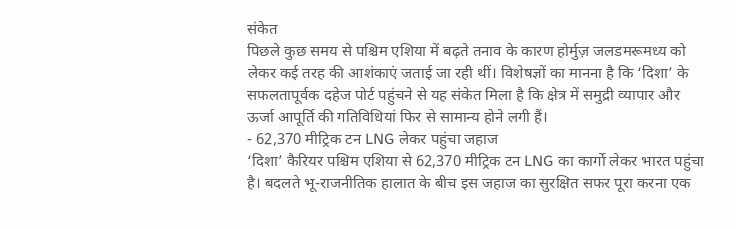संकेत
पिछले कुछ समय से पश्चिम एशिया में बढ़ते तनाव के कारण होर्मुज़ जलडमरूमध्य को लेकर कई तरह की आशंकाएं जताई जा रही थीं। विशेषज्ञों का मानना है कि ‘दिशा’ के सफलतापूर्वक दहेज पोर्ट पहुंचने से यह संकेत मिला है कि क्षेत्र में समुद्री व्यापार और ऊर्जा आपूर्ति की गतिविधियां फिर से सामान्य होने लगी हैं।
- 62,370 मीट्रिक टन LNG लेकर पहुंचा जहाज
‘दिशा’ कैरियर पश्चिम एशिया से 62,370 मीट्रिक टन LNG का कार्गो लेकर भारत पहुंचा है। बदलते भू-राजनीतिक हालात के बीच इस जहाज का सुरक्षित सफर पूरा करना एक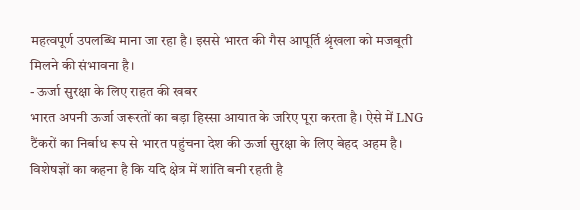महत्वपूर्ण उपलब्धि माना जा रहा है। इससे भारत की गैस आपूर्ति श्रृंखला को मजबूती मिलने की संभावना है।
- ऊर्जा सुरक्षा के लिए राहत की खबर
भारत अपनी ऊर्जा जरूरतों का बड़ा हिस्सा आयात के जरिए पूरा करता है। ऐसे में LNG टैंकरों का निर्बाध रूप से भारत पहुंचना देश की ऊर्जा सुरक्षा के लिए बेहद अहम है। विशेषज्ञों का कहना है कि यदि क्षेत्र में शांति बनी रहती है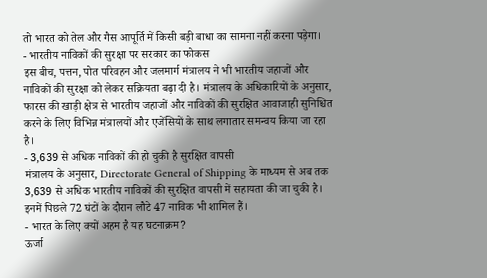तो भारत को तेल और गैस आपूर्ति में किसी बड़ी बाधा का सामना नहीं करना पड़ेगा।
- भारतीय नाविकों की सुरक्षा पर सरकार का फोकस
इस बीच, पत्तन, पोत परिवहन और जलमार्ग मंत्रालय ने भी भारतीय जहाजों और नाविकों की सुरक्षा को लेकर सक्रियता बढ़ा दी है। मंत्रालय के अधिकारियों के अनुसार, फारस की खाड़ी क्षेत्र से भारतीय जहाजों और नाविकों की सुरक्षित आवाजाही सुनिश्चित करने के लिए विभिन्न मंत्रालयों और एजेंसियों के साथ लगातार समन्वय किया जा रहा है।
- 3,639 से अधिक नाविकों की हो चुकी है सुरक्षित वापसी
मंत्रालय के अनुसार, Directorate General of Shipping के माध्यम से अब तक 3,639 से अधिक भारतीय नाविकों की सुरक्षित वापसी में सहायता की जा चुकी है। इनमें पिछले 72 घंटों के दौरान लौटे 47 नाविक भी शामिल हैं।
- भारत के लिए क्यों अहम है यह घटनाक्रम?
ऊर्जा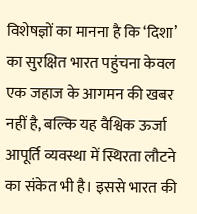विशेषज्ञों का मानना है कि ‘दिशा’ का सुरक्षित भारत पहुंचना केवल एक जहाज के आगमन की खबर नहीं है, बल्कि यह वैश्विक ऊर्जा आपूर्ति व्यवस्था में स्थिरता लौटने का संकेत भी है। इससे भारत की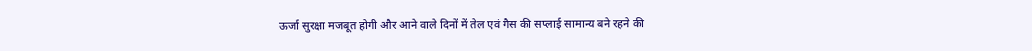ऊर्जा सुरक्षा मजबूत होगी और आने वाले दिनों में तेल एवं गैस की सप्लाई सामान्य बने रहने की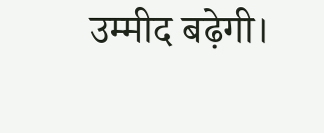उम्मीद बढ़ेगी।